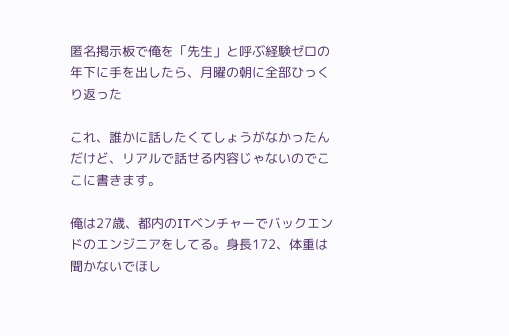匿名掲示板で俺を「先生」と呼ぶ経験ゼロの年下に手を出したら、月曜の朝に全部ひっくり返った

これ、誰かに話したくてしょうがなかったんだけど、リアルで話せる内容じゃないのでここに書きます。

俺は27歳、都内のITベンチャーでバックエンドのエンジニアをしてる。身長172、体重は聞かないでほし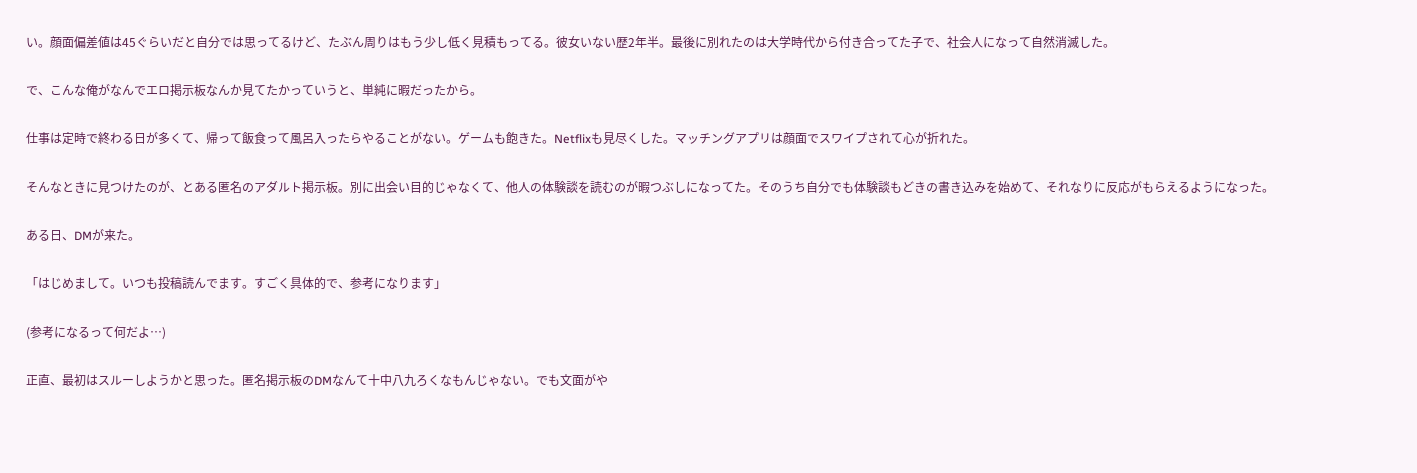い。顔面偏差値は45ぐらいだと自分では思ってるけど、たぶん周りはもう少し低く見積もってる。彼女いない歴2年半。最後に別れたのは大学時代から付き合ってた子で、社会人になって自然消滅した。

で、こんな俺がなんでエロ掲示板なんか見てたかっていうと、単純に暇だったから。

仕事は定時で終わる日が多くて、帰って飯食って風呂入ったらやることがない。ゲームも飽きた。Netflixも見尽くした。マッチングアプリは顔面でスワイプされて心が折れた。

そんなときに見つけたのが、とある匿名のアダルト掲示板。別に出会い目的じゃなくて、他人の体験談を読むのが暇つぶしになってた。そのうち自分でも体験談もどきの書き込みを始めて、それなりに反応がもらえるようになった。

ある日、DMが来た。

「はじめまして。いつも投稿読んでます。すごく具体的で、参考になります」

(参考になるって何だよ…)

正直、最初はスルーしようかと思った。匿名掲示板のDMなんて十中八九ろくなもんじゃない。でも文面がや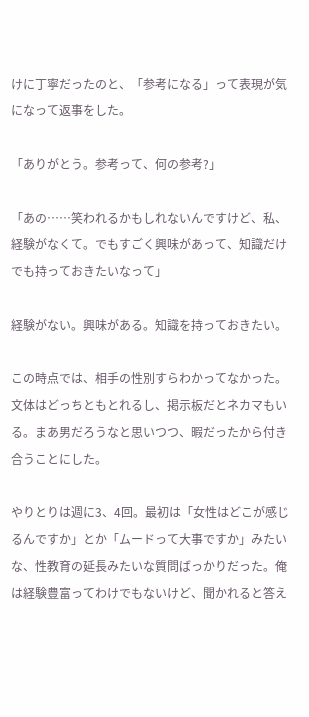けに丁寧だったのと、「参考になる」って表現が気になって返事をした。

「ありがとう。参考って、何の参考?」

「あの……笑われるかもしれないんですけど、私、経験がなくて。でもすごく興味があって、知識だけでも持っておきたいなって」

経験がない。興味がある。知識を持っておきたい。

この時点では、相手の性別すらわかってなかった。文体はどっちともとれるし、掲示板だとネカマもいる。まあ男だろうなと思いつつ、暇だったから付き合うことにした。

やりとりは週に3、4回。最初は「女性はどこが感じるんですか」とか「ムードって大事ですか」みたいな、性教育の延長みたいな質問ばっかりだった。俺は経験豊富ってわけでもないけど、聞かれると答え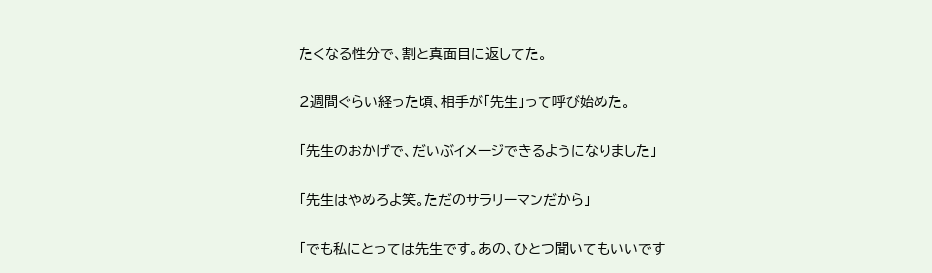たくなる性分で、割と真面目に返してた。

2週間ぐらい経った頃、相手が「先生」って呼び始めた。

「先生のおかげで、だいぶイメージできるようになりました」

「先生はやめろよ笑。ただのサラリーマンだから」

「でも私にとっては先生です。あの、ひとつ聞いてもいいです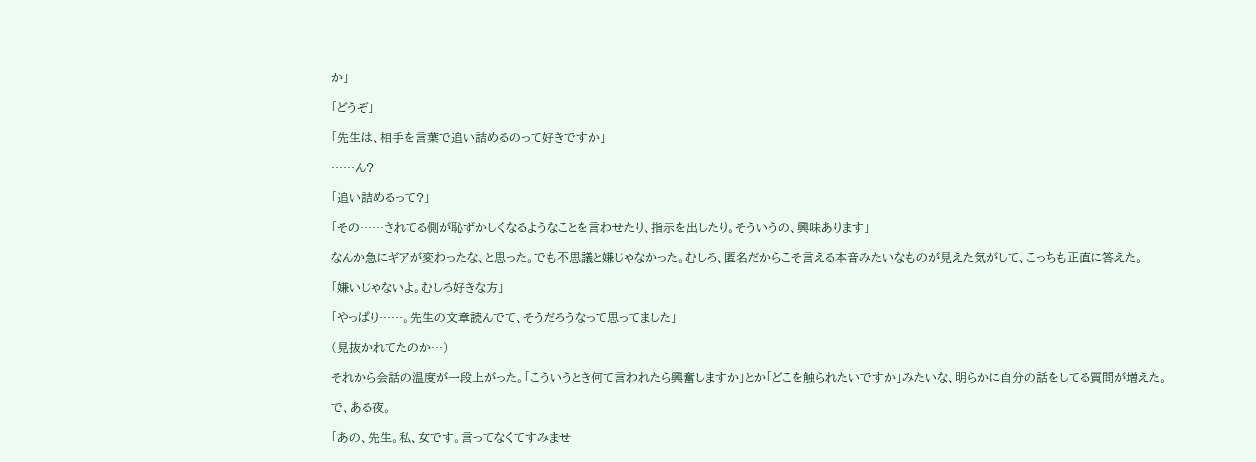か」

「どうぞ」

「先生は、相手を言葉で追い詰めるのって好きですか」

……ん?

「追い詰めるって?」

「その……されてる側が恥ずかしくなるようなことを言わせたり、指示を出したり。そういうの、興味あります」

なんか急にギアが変わったな、と思った。でも不思議と嫌じゃなかった。むしろ、匿名だからこそ言える本音みたいなものが見えた気がして、こっちも正直に答えた。

「嫌いじゃないよ。むしろ好きな方」

「やっぱり……。先生の文章読んでて、そうだろうなって思ってました」

(見抜かれてたのか…)

それから会話の温度が一段上がった。「こういうとき何て言われたら興奮しますか」とか「どこを触られたいですか」みたいな、明らかに自分の話をしてる質問が増えた。

で、ある夜。

「あの、先生。私、女です。言ってなくてすみませ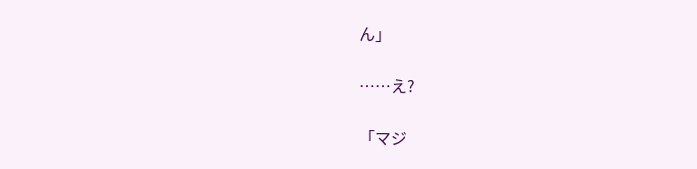ん」

……え?

「マジ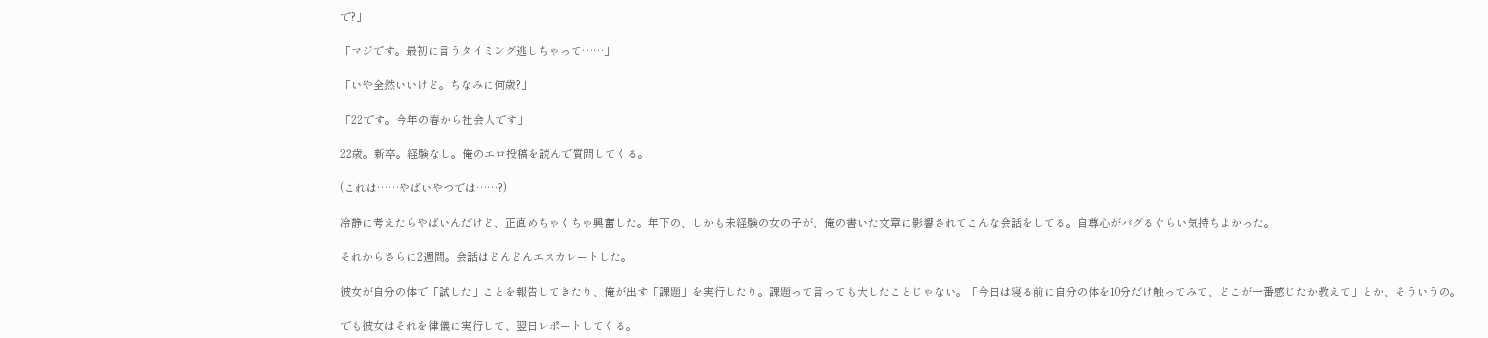で?」

「マジです。最初に言うタイミング逃しちゃって……」

「いや全然いいけど。ちなみに何歳?」

「22です。今年の春から社会人です」

22歳。新卒。経験なし。俺のエロ投稿を読んで質問してくる。

(これは……やばいやつでは……?)

冷静に考えたらやばいんだけど、正直めちゃくちゃ興奮した。年下の、しかも未経験の女の子が、俺の書いた文章に影響されてこんな会話をしてる。自尊心がバグるぐらい気持ちよかった。

それからさらに2週間。会話はどんどんエスカレートした。

彼女が自分の体で「試した」ことを報告してきたり、俺が出す「課題」を実行したり。課題って言っても大したことじゃない。「今日は寝る前に自分の体を10分だけ触ってみて、どこが一番感じたか教えて」とか、そういうの。

でも彼女はそれを律儀に実行して、翌日レポートしてくる。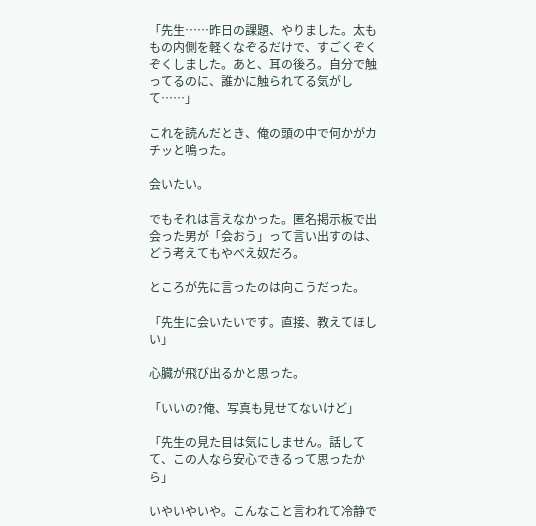「先生……昨日の課題、やりました。太ももの内側を軽くなぞるだけで、すごくぞくぞくしました。あと、耳の後ろ。自分で触ってるのに、誰かに触られてる気がして……」

これを読んだとき、俺の頭の中で何かがカチッと鳴った。

会いたい。

でもそれは言えなかった。匿名掲示板で出会った男が「会おう」って言い出すのは、どう考えてもやべえ奴だろ。

ところが先に言ったのは向こうだった。

「先生に会いたいです。直接、教えてほしい」

心臓が飛び出るかと思った。

「いいの?俺、写真も見せてないけど」

「先生の見た目は気にしません。話してて、この人なら安心できるって思ったから」

いやいやいや。こんなこと言われて冷静で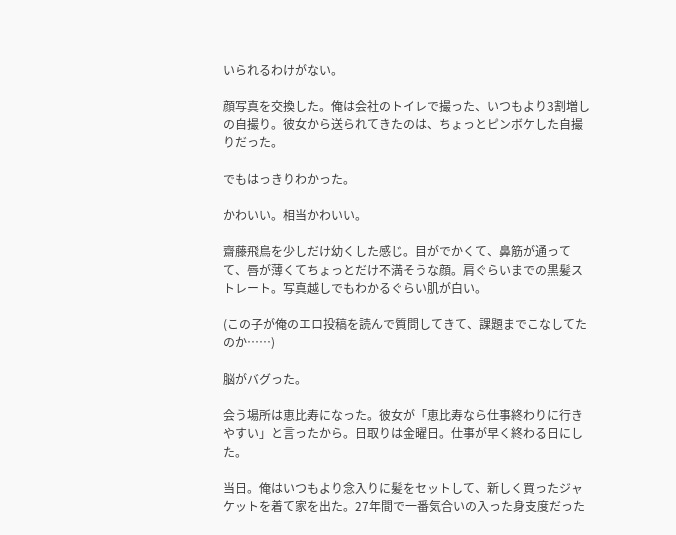いられるわけがない。

顔写真を交換した。俺は会社のトイレで撮った、いつもより3割増しの自撮り。彼女から送られてきたのは、ちょっとピンボケした自撮りだった。

でもはっきりわかった。

かわいい。相当かわいい。

齋藤飛鳥を少しだけ幼くした感じ。目がでかくて、鼻筋が通ってて、唇が薄くてちょっとだけ不満そうな顔。肩ぐらいまでの黒髪ストレート。写真越しでもわかるぐらい肌が白い。

(この子が俺のエロ投稿を読んで質問してきて、課題までこなしてたのか……)

脳がバグった。

会う場所は恵比寿になった。彼女が「恵比寿なら仕事終わりに行きやすい」と言ったから。日取りは金曜日。仕事が早く終わる日にした。

当日。俺はいつもより念入りに髪をセットして、新しく買ったジャケットを着て家を出た。27年間で一番気合いの入った身支度だった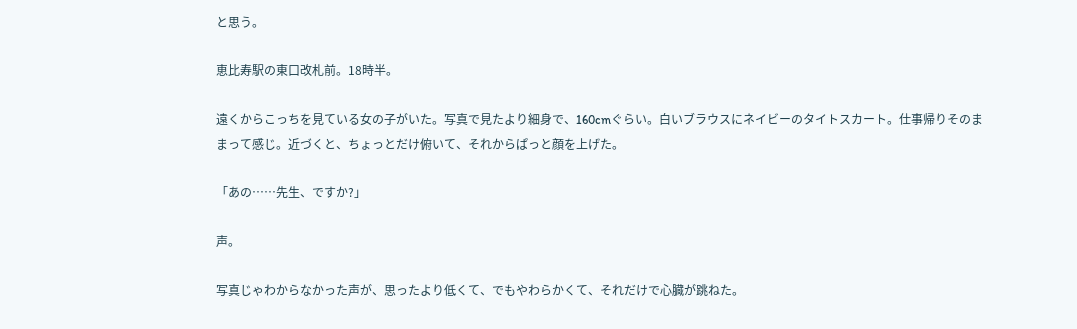と思う。

恵比寿駅の東口改札前。18時半。

遠くからこっちを見ている女の子がいた。写真で見たより細身で、160cmぐらい。白いブラウスにネイビーのタイトスカート。仕事帰りそのままって感じ。近づくと、ちょっとだけ俯いて、それからぱっと顔を上げた。

「あの……先生、ですか?」

声。

写真じゃわからなかった声が、思ったより低くて、でもやわらかくて、それだけで心臓が跳ねた。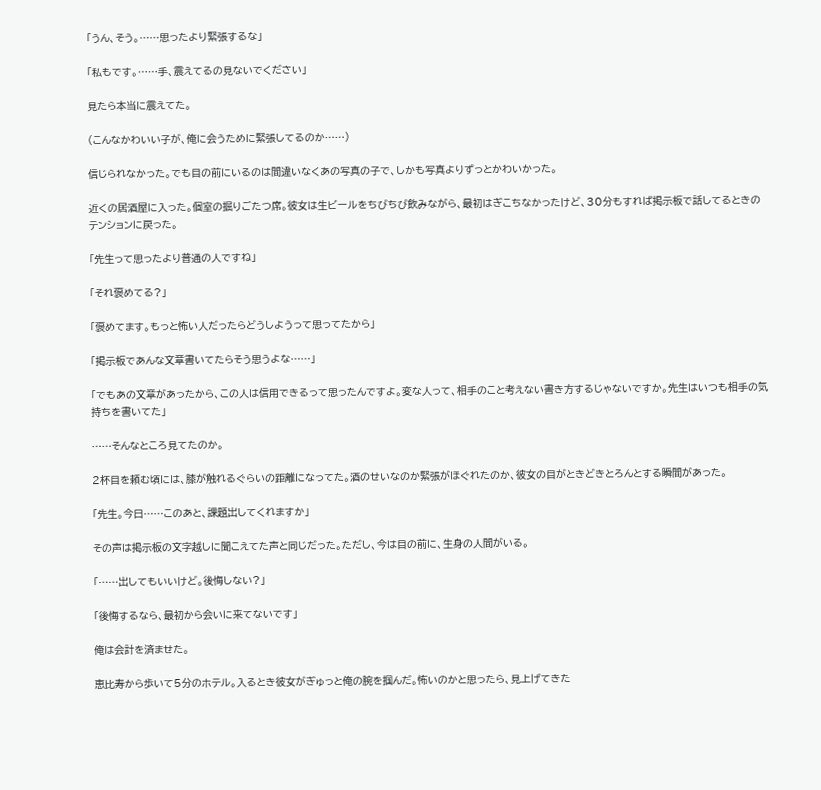「うん、そう。……思ったより緊張するな」

「私もです。……手、震えてるの見ないでください」

見たら本当に震えてた。

(こんなかわいい子が、俺に会うために緊張してるのか……)

信じられなかった。でも目の前にいるのは間違いなくあの写真の子で、しかも写真よりずっとかわいかった。

近くの居酒屋に入った。個室の掘りごたつ席。彼女は生ビールをちびちび飲みながら、最初はぎこちなかったけど、30分もすれば掲示板で話してるときのテンションに戻った。

「先生って思ったより普通の人ですね」

「それ褒めてる?」

「褒めてます。もっと怖い人だったらどうしようって思ってたから」

「掲示板であんな文章書いてたらそう思うよな……」

「でもあの文章があったから、この人は信用できるって思ったんですよ。変な人って、相手のこと考えない書き方するじゃないですか。先生はいつも相手の気持ちを書いてた」

……そんなところ見てたのか。

2杯目を頼む頃には、膝が触れるぐらいの距離になってた。酒のせいなのか緊張がほぐれたのか、彼女の目がときどきとろんとする瞬間があった。

「先生。今日……このあと、課題出してくれますか」

その声は掲示板の文字越しに聞こえてた声と同じだった。ただし、今は目の前に、生身の人間がいる。

「……出してもいいけど。後悔しない?」

「後悔するなら、最初から会いに来てないです」

俺は会計を済ませた。

恵比寿から歩いて5分のホテル。入るとき彼女がぎゅっと俺の腕を掴んだ。怖いのかと思ったら、見上げてきた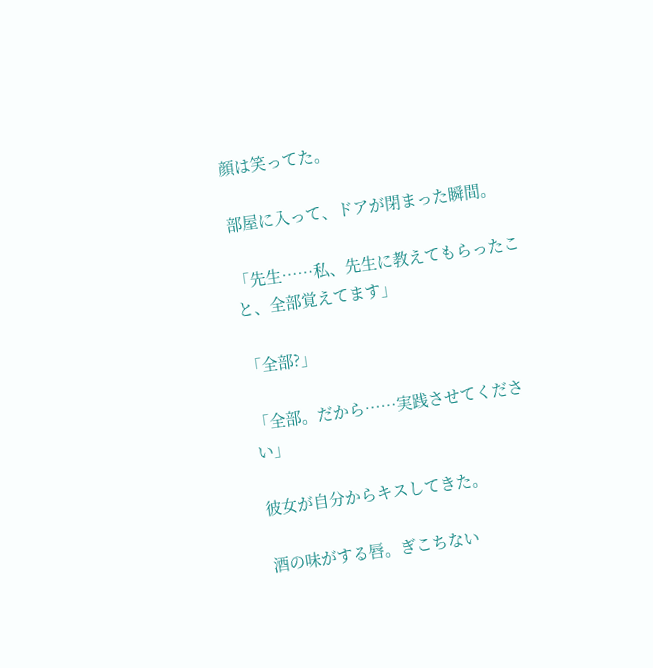顔は笑ってた。

部屋に入って、ドアが閉まった瞬間。

「先生……私、先生に教えてもらったこと、全部覚えてます」

「全部?」

「全部。だから……実践させてください」

彼女が自分からキスしてきた。

酒の味がする唇。ぎこちない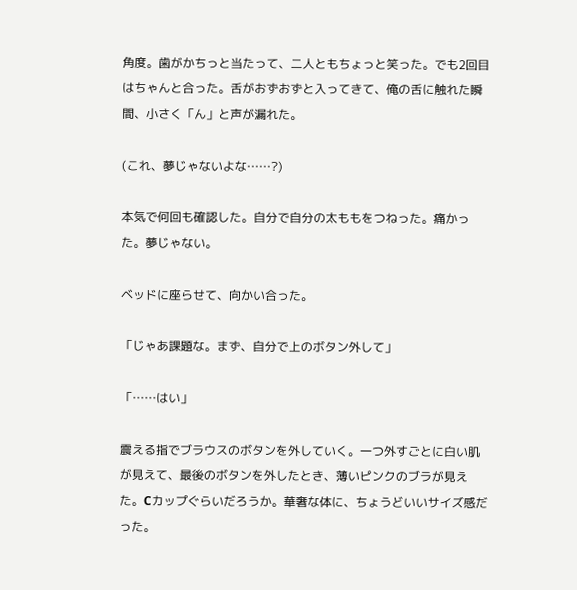角度。歯がかちっと当たって、二人ともちょっと笑った。でも2回目はちゃんと合った。舌がおずおずと入ってきて、俺の舌に触れた瞬間、小さく「ん」と声が漏れた。

(これ、夢じゃないよな……?)

本気で何回も確認した。自分で自分の太ももをつねった。痛かった。夢じゃない。

ベッドに座らせて、向かい合った。

「じゃあ課題な。まず、自分で上のボタン外して」

「……はい」

震える指でブラウスのボタンを外していく。一つ外すごとに白い肌が見えて、最後のボタンを外したとき、薄いピンクのブラが見えた。Cカップぐらいだろうか。華奢な体に、ちょうどいいサイズ感だった。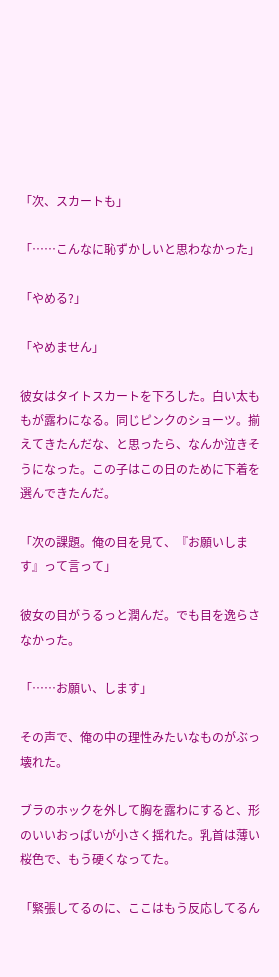「次、スカートも」

「……こんなに恥ずかしいと思わなかった」

「やめる?」

「やめません」

彼女はタイトスカートを下ろした。白い太ももが露わになる。同じピンクのショーツ。揃えてきたんだな、と思ったら、なんか泣きそうになった。この子はこの日のために下着を選んできたんだ。

「次の課題。俺の目を見て、『お願いします』って言って」

彼女の目がうるっと潤んだ。でも目を逸らさなかった。

「……お願い、します」

その声で、俺の中の理性みたいなものがぶっ壊れた。

ブラのホックを外して胸を露わにすると、形のいいおっぱいが小さく揺れた。乳首は薄い桜色で、もう硬くなってた。

「緊張してるのに、ここはもう反応してるん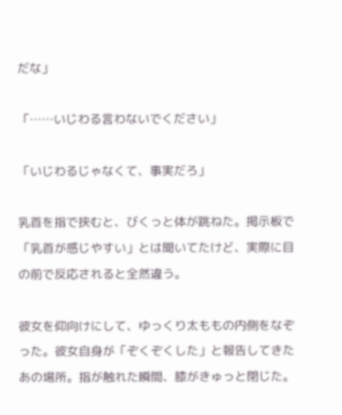だな」

「……いじわる言わないでください」

「いじわるじゃなくて、事実だろ」

乳首を指で挟むと、びくっと体が跳ねた。掲示板で「乳首が感じやすい」とは聞いてたけど、実際に目の前で反応されると全然違う。

彼女を仰向けにして、ゆっくり太ももの内側をなぞった。彼女自身が「ぞくぞくした」と報告してきたあの場所。指が触れた瞬間、膝がきゅっと閉じた。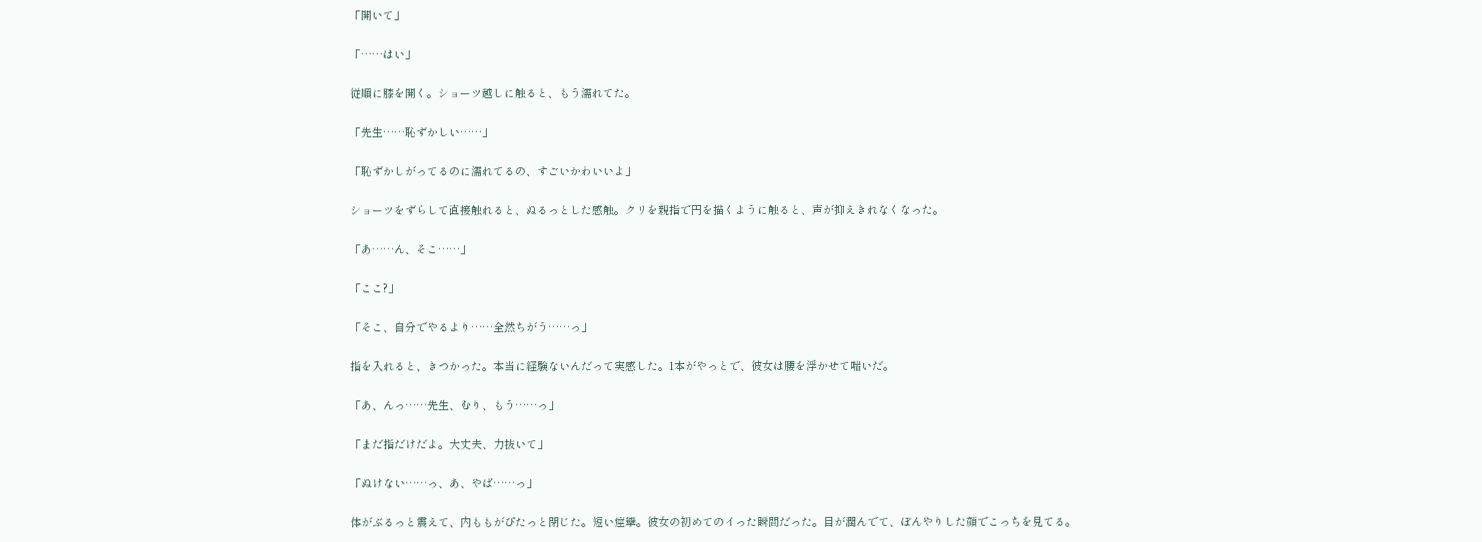「開いて」

「……はい」

従順に膝を開く。ショーツ越しに触ると、もう濡れてた。

「先生……恥ずかしい……」

「恥ずかしがってるのに濡れてるの、すごいかわいいよ」

ショーツをずらして直接触れると、ぬるっとした感触。クリを親指で円を描くように触ると、声が抑えきれなくなった。

「あ……ん、そこ……」

「ここ?」

「そこ、自分でやるより……全然ちがう……っ」

指を入れると、きつかった。本当に経験ないんだって実感した。1本がやっとで、彼女は腰を浮かせて喘いだ。

「あ、んっ……先生、むり、もう……っ」

「まだ指だけだよ。大丈夫、力抜いて」

「ぬけない……っ、あ、やば……っ」

体がぶるっと震えて、内ももがぴたっと閉じた。短い痙攣。彼女の初めてのイった瞬間だった。目が潤んでて、ぼんやりした顔でこっちを見てる。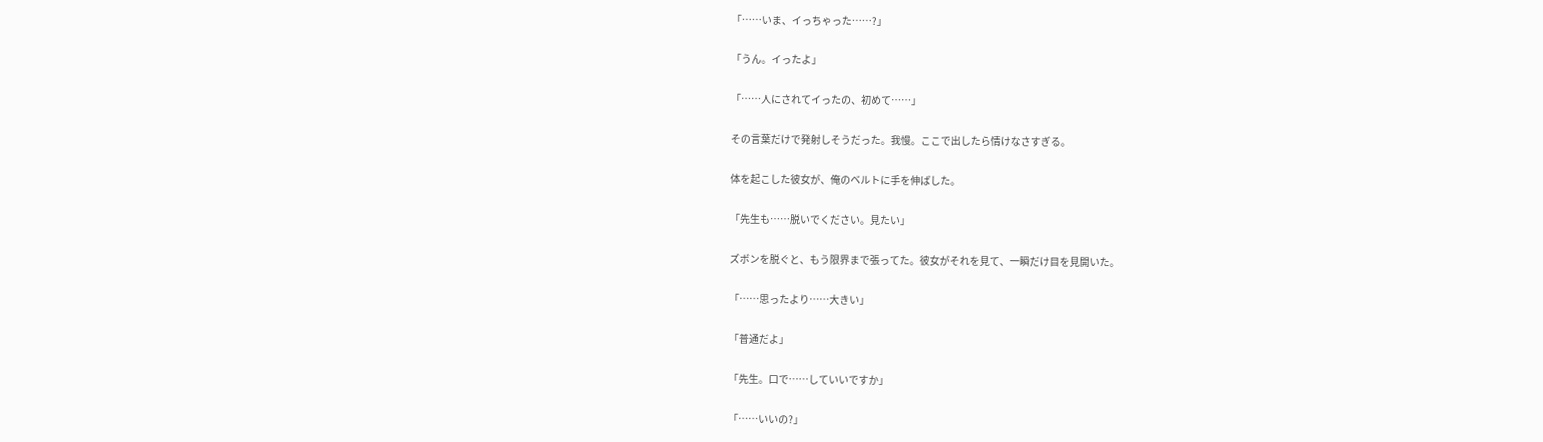「……いま、イっちゃった……?」

「うん。イったよ」

「……人にされてイったの、初めて……」

その言葉だけで発射しそうだった。我慢。ここで出したら情けなさすぎる。

体を起こした彼女が、俺のベルトに手を伸ばした。

「先生も……脱いでください。見たい」

ズボンを脱ぐと、もう限界まで張ってた。彼女がそれを見て、一瞬だけ目を見開いた。

「……思ったより……大きい」

「普通だよ」

「先生。口で……していいですか」

「……いいの?」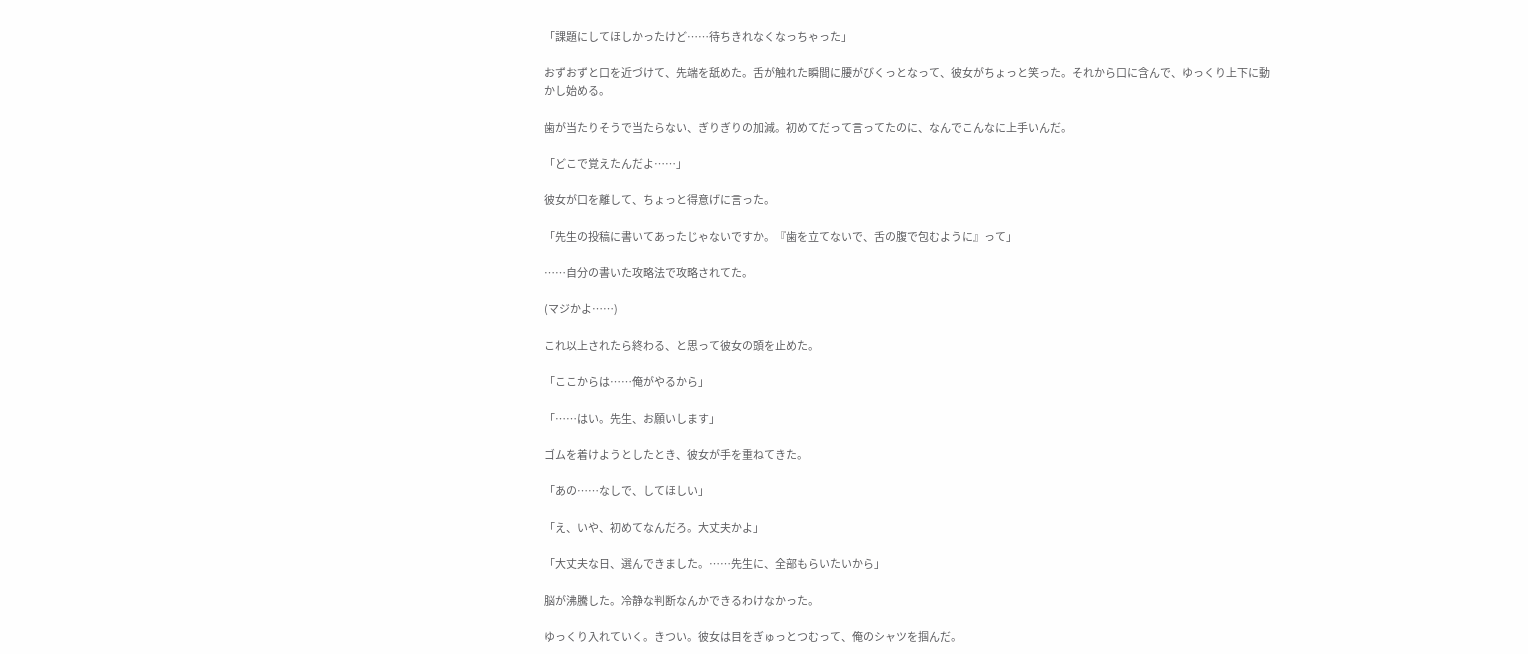「課題にしてほしかったけど……待ちきれなくなっちゃった」

おずおずと口を近づけて、先端を舐めた。舌が触れた瞬間に腰がびくっとなって、彼女がちょっと笑った。それから口に含んで、ゆっくり上下に動かし始める。

歯が当たりそうで当たらない、ぎりぎりの加減。初めてだって言ってたのに、なんでこんなに上手いんだ。

「どこで覚えたんだよ……」

彼女が口を離して、ちょっと得意げに言った。

「先生の投稿に書いてあったじゃないですか。『歯を立てないで、舌の腹で包むように』って」

……自分の書いた攻略法で攻略されてた。

(マジかよ……)

これ以上されたら終わる、と思って彼女の頭を止めた。

「ここからは……俺がやるから」

「……はい。先生、お願いします」

ゴムを着けようとしたとき、彼女が手を重ねてきた。

「あの……なしで、してほしい」

「え、いや、初めてなんだろ。大丈夫かよ」

「大丈夫な日、選んできました。……先生に、全部もらいたいから」

脳が沸騰した。冷静な判断なんかできるわけなかった。

ゆっくり入れていく。きつい。彼女は目をぎゅっとつむって、俺のシャツを掴んだ。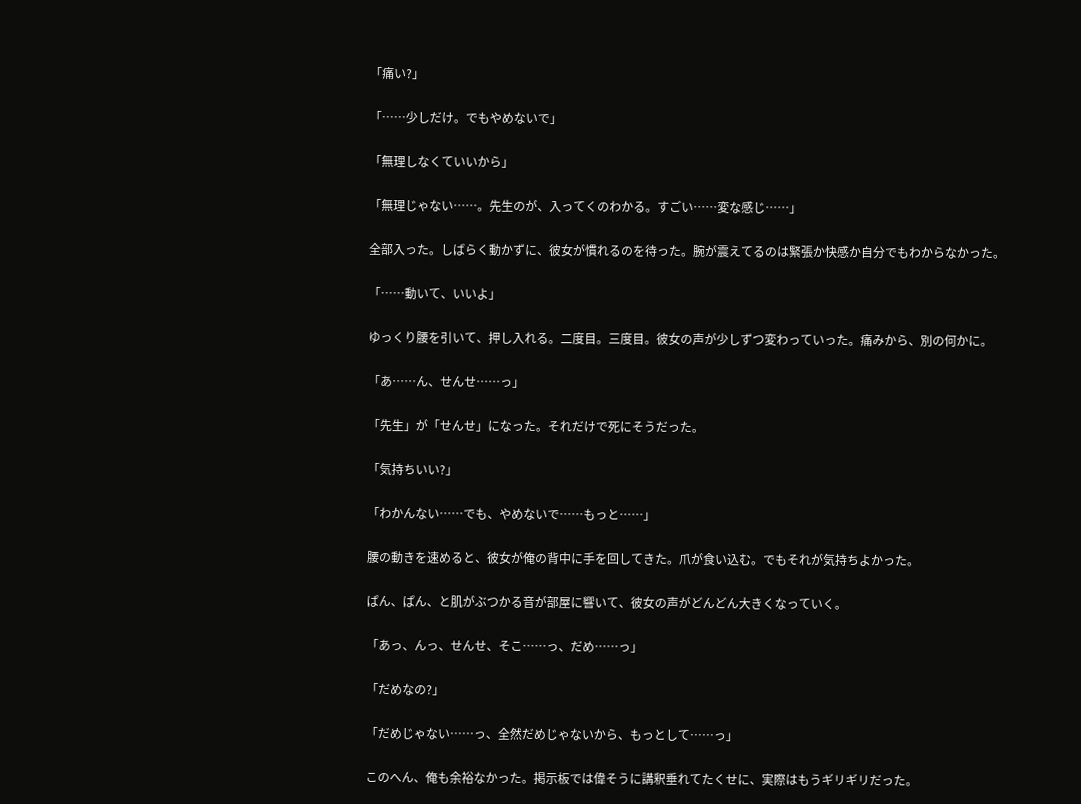「痛い?」

「……少しだけ。でもやめないで」

「無理しなくていいから」

「無理じゃない……。先生のが、入ってくのわかる。すごい……変な感じ……」

全部入った。しばらく動かずに、彼女が慣れるのを待った。腕が震えてるのは緊張か快感か自分でもわからなかった。

「……動いて、いいよ」

ゆっくり腰を引いて、押し入れる。二度目。三度目。彼女の声が少しずつ変わっていった。痛みから、別の何かに。

「あ……ん、せんせ……っ」

「先生」が「せんせ」になった。それだけで死にそうだった。

「気持ちいい?」

「わかんない……でも、やめないで……もっと……」

腰の動きを速めると、彼女が俺の背中に手を回してきた。爪が食い込む。でもそれが気持ちよかった。

ぱん、ぱん、と肌がぶつかる音が部屋に響いて、彼女の声がどんどん大きくなっていく。

「あっ、んっ、せんせ、そこ……っ、だめ……っ」

「だめなの?」

「だめじゃない……っ、全然だめじゃないから、もっとして……っ」

このへん、俺も余裕なかった。掲示板では偉そうに講釈垂れてたくせに、実際はもうギリギリだった。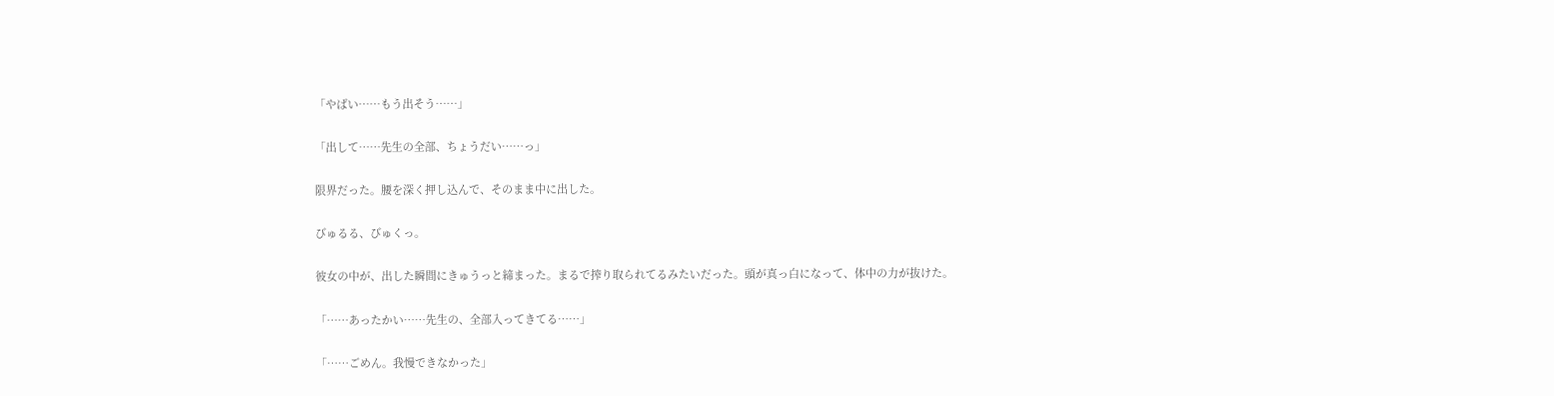「やばい……もう出そう……」

「出して……先生の全部、ちょうだい……っ」

限界だった。腰を深く押し込んで、そのまま中に出した。

びゅるる、びゅくっ。

彼女の中が、出した瞬間にきゅうっと締まった。まるで搾り取られてるみたいだった。頭が真っ白になって、体中の力が抜けた。

「……あったかい……先生の、全部入ってきてる……」

「……ごめん。我慢できなかった」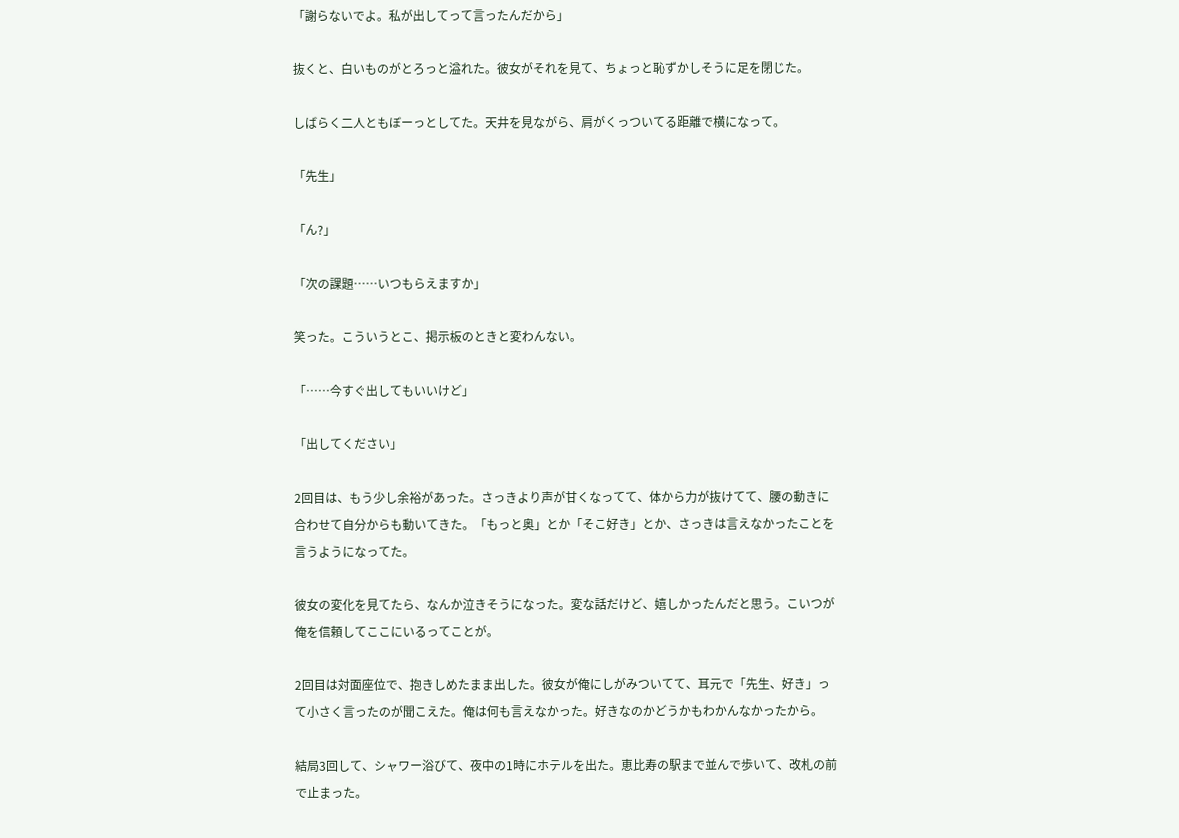「謝らないでよ。私が出してって言ったんだから」

抜くと、白いものがとろっと溢れた。彼女がそれを見て、ちょっと恥ずかしそうに足を閉じた。

しばらく二人ともぼーっとしてた。天井を見ながら、肩がくっついてる距離で横になって。

「先生」

「ん?」

「次の課題……いつもらえますか」

笑った。こういうとこ、掲示板のときと変わんない。

「……今すぐ出してもいいけど」

「出してください」

2回目は、もう少し余裕があった。さっきより声が甘くなってて、体から力が抜けてて、腰の動きに合わせて自分からも動いてきた。「もっと奥」とか「そこ好き」とか、さっきは言えなかったことを言うようになってた。

彼女の変化を見てたら、なんか泣きそうになった。変な話だけど、嬉しかったんだと思う。こいつが俺を信頼してここにいるってことが。

2回目は対面座位で、抱きしめたまま出した。彼女が俺にしがみついてて、耳元で「先生、好き」って小さく言ったのが聞こえた。俺は何も言えなかった。好きなのかどうかもわかんなかったから。

結局3回して、シャワー浴びて、夜中の1時にホテルを出た。恵比寿の駅まで並んで歩いて、改札の前で止まった。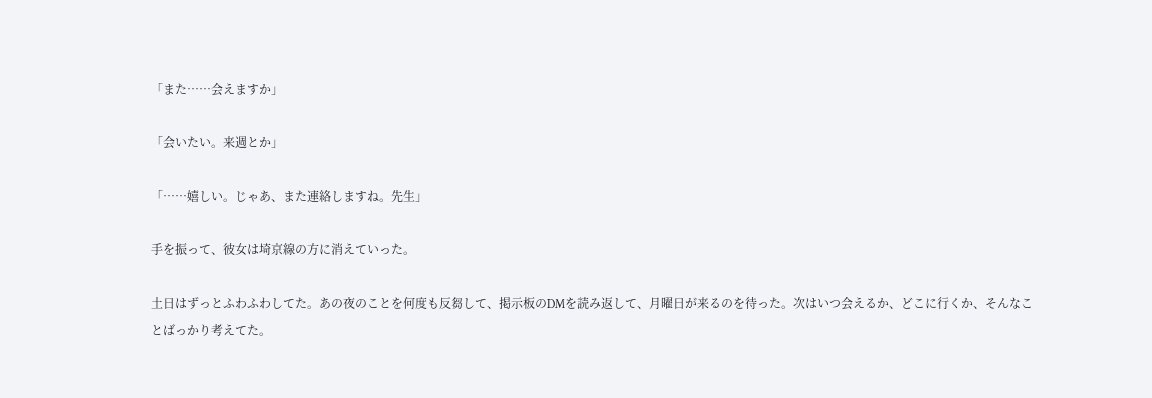「また……会えますか」

「会いたい。来週とか」

「……嬉しい。じゃあ、また連絡しますね。先生」

手を振って、彼女は埼京線の方に消えていった。

土日はずっとふわふわしてた。あの夜のことを何度も反芻して、掲示板のDMを読み返して、月曜日が来るのを待った。次はいつ会えるか、どこに行くか、そんなことばっかり考えてた。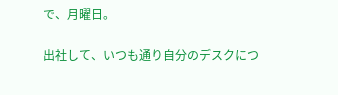で、月曜日。

出社して、いつも通り自分のデスクにつ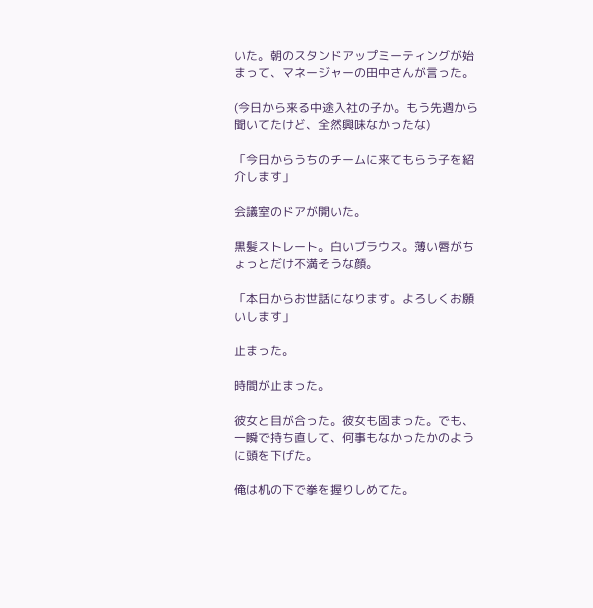いた。朝のスタンドアップミーティングが始まって、マネージャーの田中さんが言った。

(今日から来る中途入社の子か。もう先週から聞いてたけど、全然興味なかったな)

「今日からうちのチームに来てもらう子を紹介します」

会議室のドアが開いた。

黒髪ストレート。白いブラウス。薄い唇がちょっとだけ不満そうな顔。

「本日からお世話になります。よろしくお願いします」

止まった。

時間が止まった。

彼女と目が合った。彼女も固まった。でも、一瞬で持ち直して、何事もなかったかのように頭を下げた。

俺は机の下で拳を握りしめてた。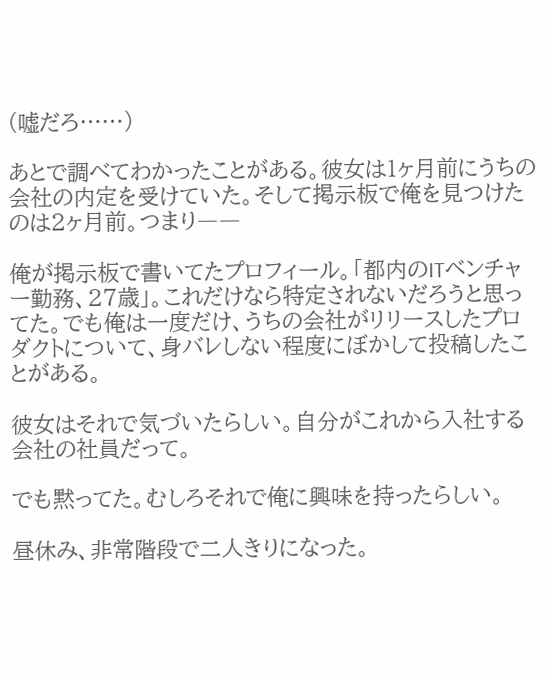(嘘だろ……)

あとで調べてわかったことがある。彼女は1ヶ月前にうちの会社の内定を受けていた。そして掲示板で俺を見つけたのは2ヶ月前。つまり――

俺が掲示板で書いてたプロフィール。「都内のITベンチャー勤務、27歳」。これだけなら特定されないだろうと思ってた。でも俺は一度だけ、うちの会社がリリースしたプロダクトについて、身バレしない程度にぼかして投稿したことがある。

彼女はそれで気づいたらしい。自分がこれから入社する会社の社員だって。

でも黙ってた。むしろそれで俺に興味を持ったらしい。

昼休み、非常階段で二人きりになった。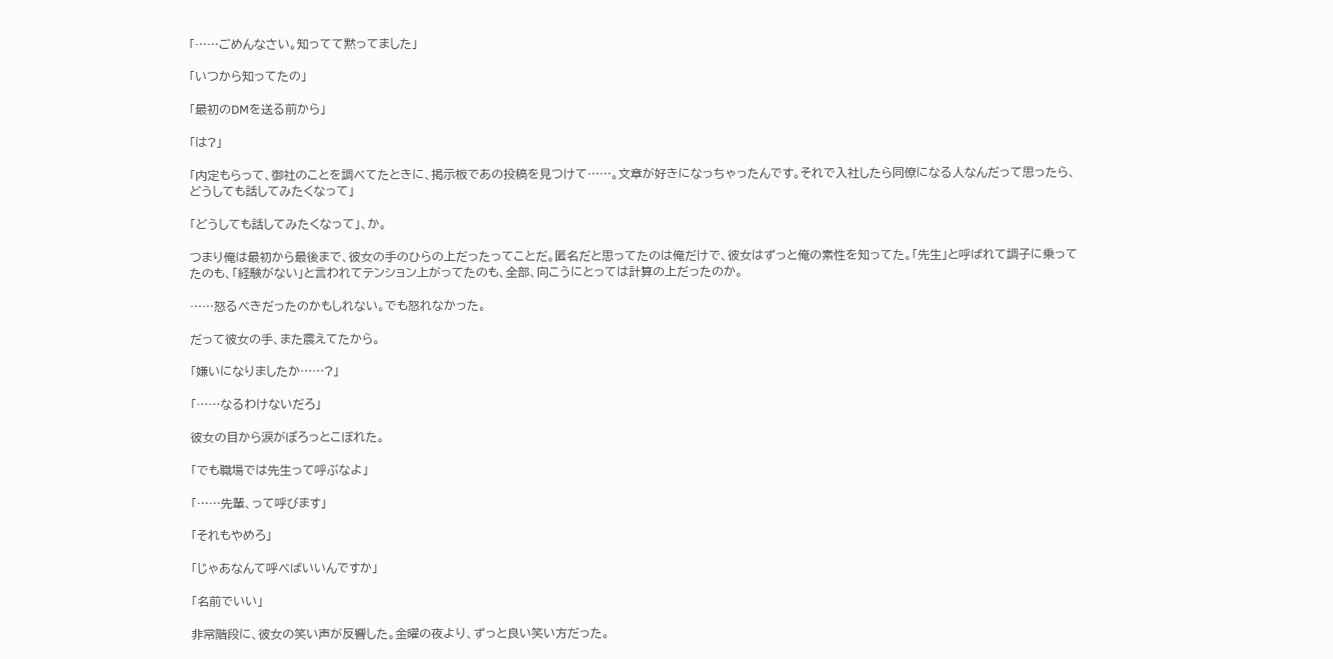「……ごめんなさい。知ってて黙ってました」

「いつから知ってたの」

「最初のDMを送る前から」

「は?」

「内定もらって、御社のことを調べてたときに、掲示板であの投稿を見つけて……。文章が好きになっちゃったんです。それで入社したら同僚になる人なんだって思ったら、どうしても話してみたくなって」

「どうしても話してみたくなって」、か。

つまり俺は最初から最後まで、彼女の手のひらの上だったってことだ。匿名だと思ってたのは俺だけで、彼女はずっと俺の素性を知ってた。「先生」と呼ばれて調子に乗ってたのも、「経験がない」と言われてテンション上がってたのも、全部、向こうにとっては計算の上だったのか。

……怒るべきだったのかもしれない。でも怒れなかった。

だって彼女の手、また震えてたから。

「嫌いになりましたか……?」

「……なるわけないだろ」

彼女の目から涙がぽろっとこぼれた。

「でも職場では先生って呼ぶなよ」

「……先輩、って呼びます」

「それもやめろ」

「じゃあなんて呼べばいいんですか」

「名前でいい」

非常階段に、彼女の笑い声が反響した。金曜の夜より、ずっと良い笑い方だった。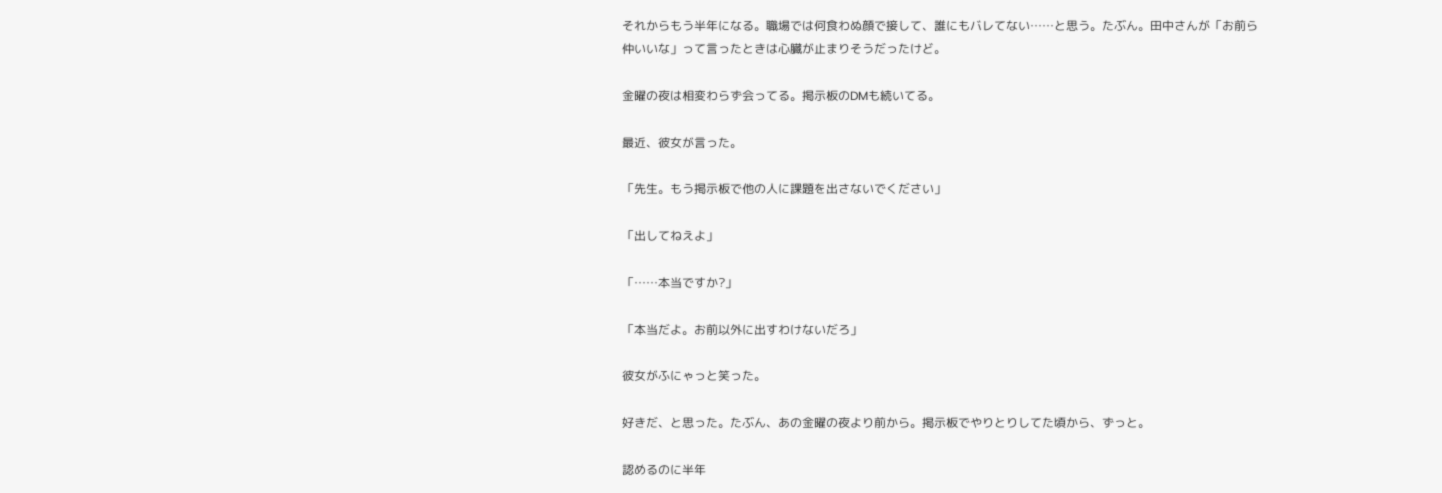それからもう半年になる。職場では何食わぬ顔で接して、誰にもバレてない……と思う。たぶん。田中さんが「お前ら仲いいな」って言ったときは心臓が止まりそうだったけど。

金曜の夜は相変わらず会ってる。掲示板のDMも続いてる。

最近、彼女が言った。

「先生。もう掲示板で他の人に課題を出さないでください」

「出してねえよ」

「……本当ですか?」

「本当だよ。お前以外に出すわけないだろ」

彼女がふにゃっと笑った。

好きだ、と思った。たぶん、あの金曜の夜より前から。掲示板でやりとりしてた頃から、ずっと。

認めるのに半年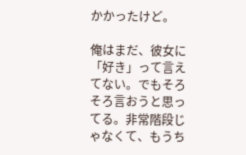かかったけど。

俺はまだ、彼女に「好き」って言えてない。でもそろそろ言おうと思ってる。非常階段じゃなくて、もうち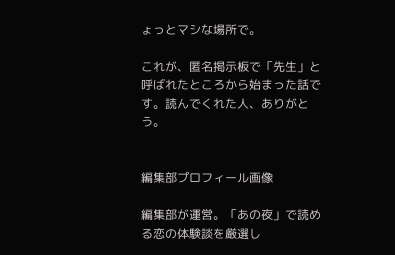ょっとマシな場所で。

これが、匿名掲示板で「先生」と呼ばれたところから始まった話です。読んでくれた人、ありがとう。


編集部プロフィール画像

編集部が運営。「あの夜」で読める恋の体験談を厳選し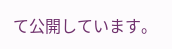て公開しています。